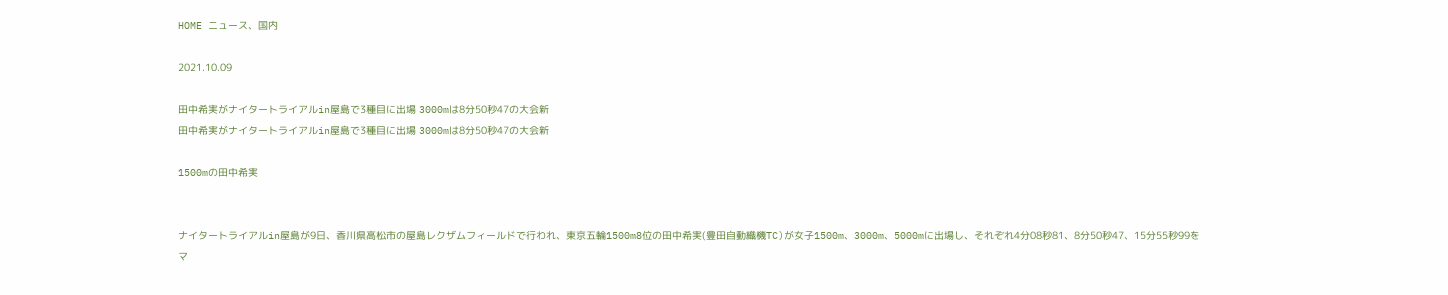HOME ニュース、国内

2021.10.09

田中希実がナイタートライアルin屋島で3種目に出場 3000mは8分50秒47の大会新
田中希実がナイタートライアルin屋島で3種目に出場 3000mは8分50秒47の大会新

1500mの田中希実


ナイタートライアルin屋島が9日、香川県高松市の屋島レクザムフィールドで行われ、東京五輪1500m8位の田中希実(豊田自動織機TC)が女子1500m、3000m、5000mに出場し、それぞれ4分08秒81、8分50秒47、15分55秒99をマ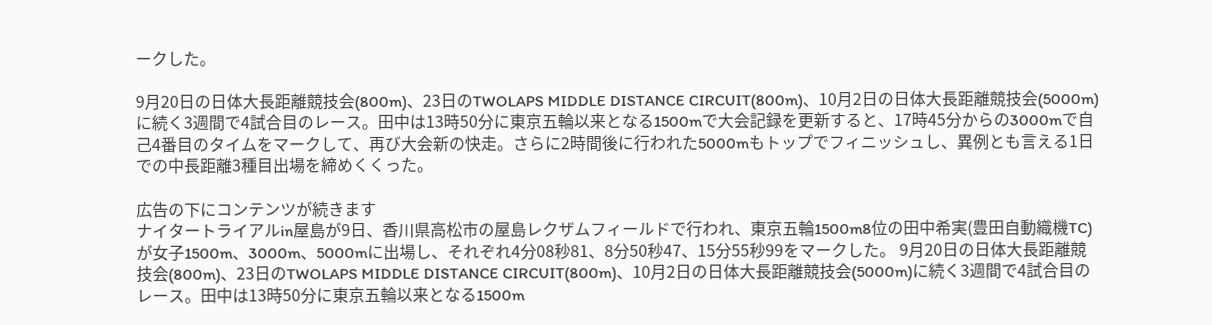ークした。

9月20日の日体大長距離競技会(800m)、23日のTWOLAPS MIDDLE DISTANCE CIRCUIT(800m)、10月2日の日体大長距離競技会(5000m)に続く3週間で4試合目のレース。田中は13時50分に東京五輪以来となる1500mで大会記録を更新すると、17時45分からの3000mで自己4番目のタイムをマークして、再び大会新の快走。さらに2時間後に行われた5000mもトップでフィニッシュし、異例とも言える1日での中長距離3種目出場を締めくくった。

広告の下にコンテンツが続きます
ナイタートライアルin屋島が9日、香川県高松市の屋島レクザムフィールドで行われ、東京五輪1500m8位の田中希実(豊田自動織機TC)が女子1500m、3000m、5000mに出場し、それぞれ4分08秒81、8分50秒47、15分55秒99をマークした。 9月20日の日体大長距離競技会(800m)、23日のTWOLAPS MIDDLE DISTANCE CIRCUIT(800m)、10月2日の日体大長距離競技会(5000m)に続く3週間で4試合目のレース。田中は13時50分に東京五輪以来となる1500m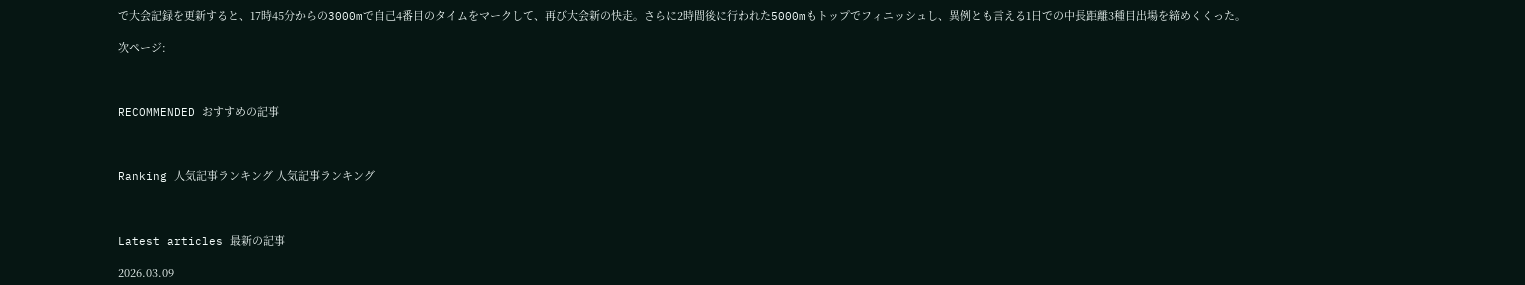で大会記録を更新すると、17時45分からの3000mで自己4番目のタイムをマークして、再び大会新の快走。さらに2時間後に行われた5000mもトップでフィニッシュし、異例とも言える1日での中長距離3種目出場を締めくくった。

次ページ:



RECOMMENDED おすすめの記事



Ranking 人気記事ランキング 人気記事ランキング



Latest articles 最新の記事

2026.03.09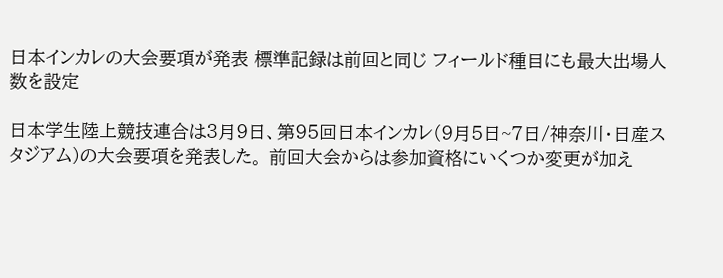日本インカレの大会要項が発表 標準記録は前回と同じ フィールド種目にも最大出場人数を設定

日本学生陸上競技連合は3月9日、第95回日本インカレ(9月5日~7日/神奈川・日産スタジアム)の大会要項を発表した。 前回大会からは参加資格にいくつか変更が加え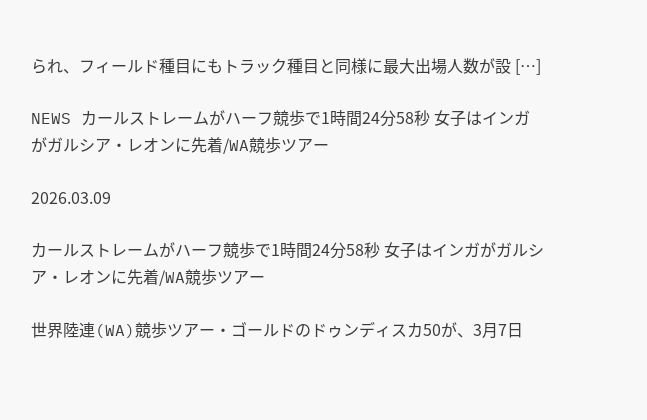られ、フィールド種目にもトラック種目と同様に最大出場人数が設 […]

NEWS カールストレームがハーフ競歩で1時間24分58秒 女子はインガがガルシア・レオンに先着/WA競歩ツアー

2026.03.09

カールストレームがハーフ競歩で1時間24分58秒 女子はインガがガルシア・レオンに先着/WA競歩ツアー

世界陸連(WA)競歩ツアー・ゴールドのドゥンディスカ50が、3月7日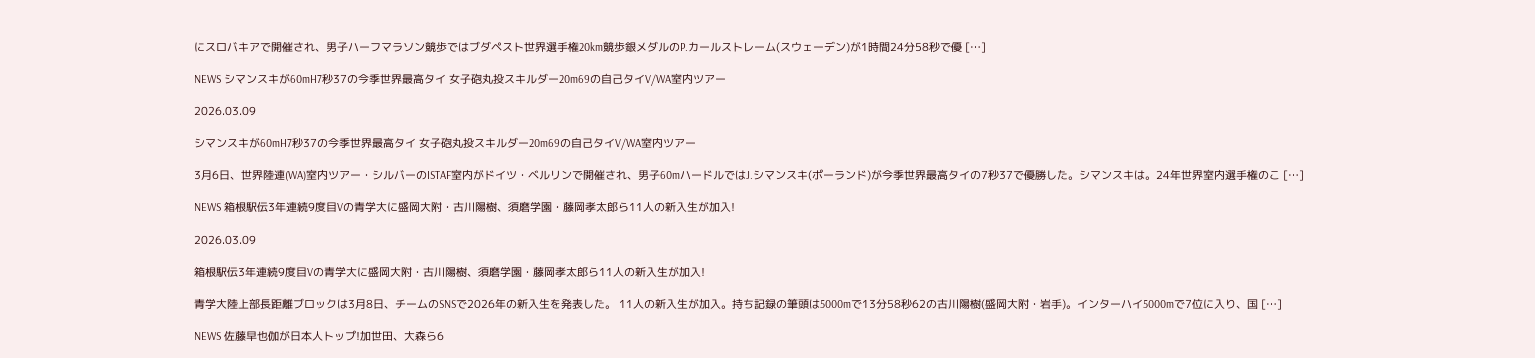にスロバキアで開催され、男子ハーフマラソン競歩ではブダペスト世界選手権20km競歩銀メダルのP.カールストレーム(スウェーデン)が1時間24分58秒で優 […]

NEWS シマンスキが60mH7秒37の今季世界最高タイ 女子砲丸投スキルダー20m69の自己タイV/WA室内ツアー

2026.03.09

シマンスキが60mH7秒37の今季世界最高タイ 女子砲丸投スキルダー20m69の自己タイV/WA室内ツアー

3月6日、世界陸連(WA)室内ツアー・シルバーのISTAF室内がドイツ・ベルリンで開催され、男子60mハードルではJ.シマンスキ(ポーランド)が今季世界最高タイの7秒37で優勝した。シマンスキは。24年世界室内選手権のこ […]

NEWS 箱根駅伝3年連続9度目Vの青学大に盛岡大附・古川陽樹、須磨学園・藤岡孝太郎ら11人の新入生が加入!

2026.03.09

箱根駅伝3年連続9度目Vの青学大に盛岡大附・古川陽樹、須磨学園・藤岡孝太郎ら11人の新入生が加入!

青学大陸上部長距離ブロックは3月8日、チームのSNSで2026年の新入生を発表した。 11人の新入生が加入。持ち記録の筆頭は5000mで13分58秒62の古川陽樹(盛岡大附・岩手)。インターハイ5000mで7位に入り、国 […]

NEWS 佐藤早也伽が日本人トップ!加世田、大森ら6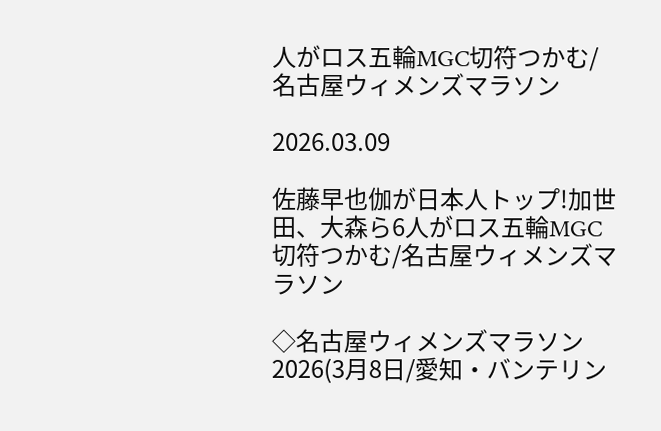人がロス五輪MGC切符つかむ/名古屋ウィメンズマラソン

2026.03.09

佐藤早也伽が日本人トップ!加世田、大森ら6人がロス五輪MGC切符つかむ/名古屋ウィメンズマラソン

◇名古屋ウィメンズマラソン2026(3月8日/愛知・バンテリン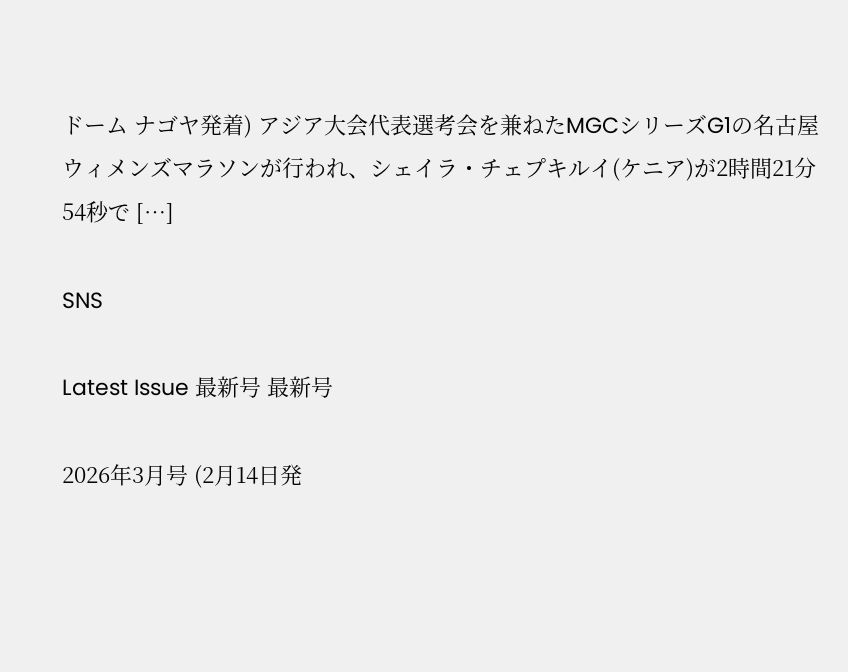ドーム ナゴヤ発着) アジア大会代表選考会を兼ねたMGCシリーズG1の名古屋ウィメンズマラソンが行われ、シェイラ・チェプキルイ(ケニア)が2時間21分54秒で […]

SNS

Latest Issue 最新号 最新号

2026年3月号 (2月14日発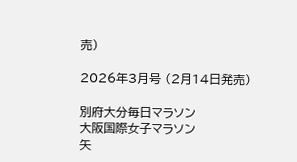売)

2026年3月号 (2月14日発売)

別府大分毎日マラソン
大阪国際女子マラソン
矢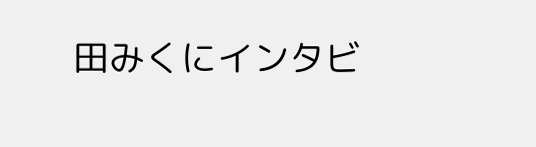田みくにインタビ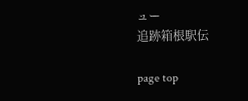ュー
追跡箱根駅伝

page top